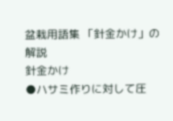盆栽用語集 「針金かけ」の解説
針金かけ
●ハサミ作りに対して圧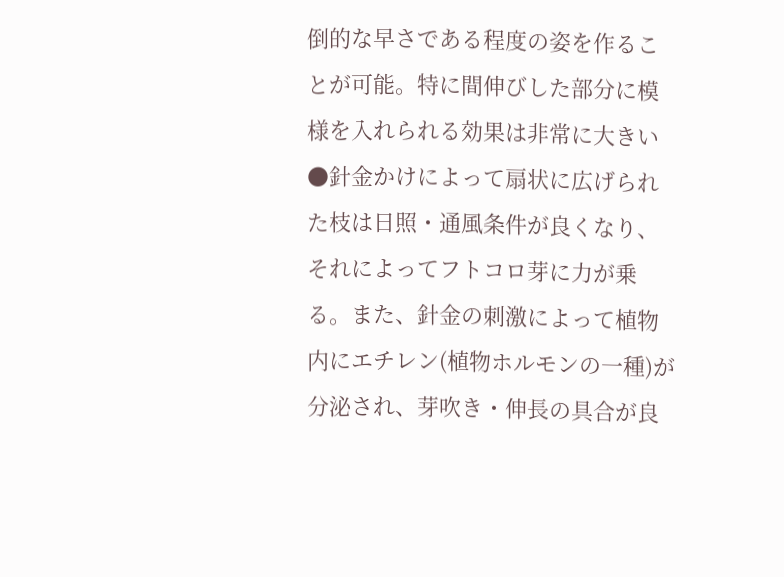倒的な早さである程度の姿を作ることが可能。特に間伸びした部分に模様を入れられる効果は非常に大きい
●針金かけによって扇状に広げられた枝は日照・通風条件が良くなり、それによってフトコロ芽に力が乗る。また、針金の刺激によって植物内にエチレン(植物ホルモンの一種)が分泌され、芽吹き・伸長の具合が良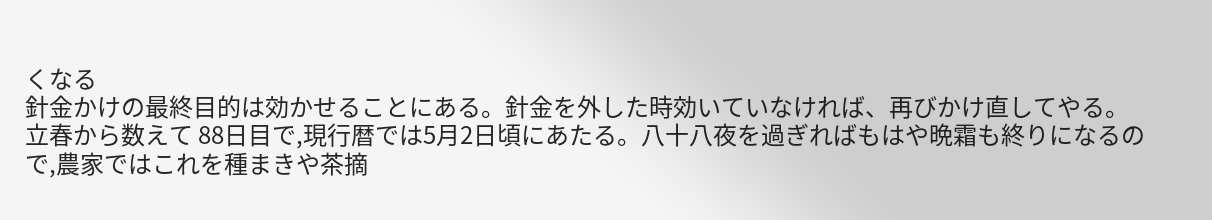くなる
針金かけの最終目的は効かせることにある。針金を外した時効いていなければ、再びかけ直してやる。
立春から数えて 88日目で,現行暦では5月2日頃にあたる。八十八夜を過ぎればもはや晩霜も終りになるので,農家ではこれを種まきや茶摘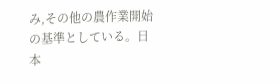み,その他の農作業開始の基準としている。日本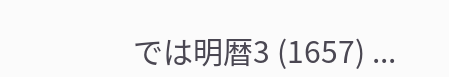では明暦3 (1657) ...